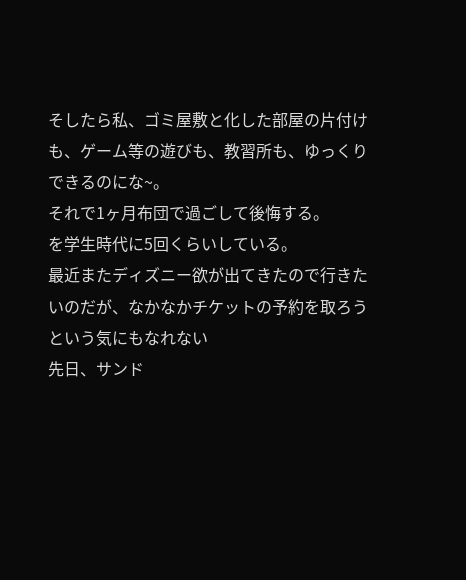そしたら私、ゴミ屋敷と化した部屋の片付けも、ゲーム等の遊びも、教習所も、ゆっくりできるのにな~。
それで1ヶ月布団で過ごして後悔する。
を学生時代に5回くらいしている。
最近またディズニー欲が出てきたので行きたいのだが、なかなかチケットの予約を取ろうという気にもなれない
先日、サンド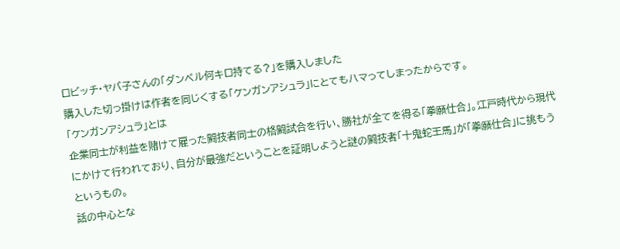ロビッチ・ヤバ子さんの「ダンベル何キロ持てる?」を購入しました
購入した切っ掛けは作者を同じくする「ケンガンアシュラ」にとてもハマってしまったからです。
「ケンガンアシュラ」とは
企業同士が利益を賭けて雇った闘技者同士の格闘試合を行い、勝社が全てを得る「拳願仕合」。江戸時代から現代にかけて行われており、自分が最強だということを証明しようと謎の闘技者「十鬼蛇王馬」が「拳願仕合」に挑もうというもの。
話の中心とな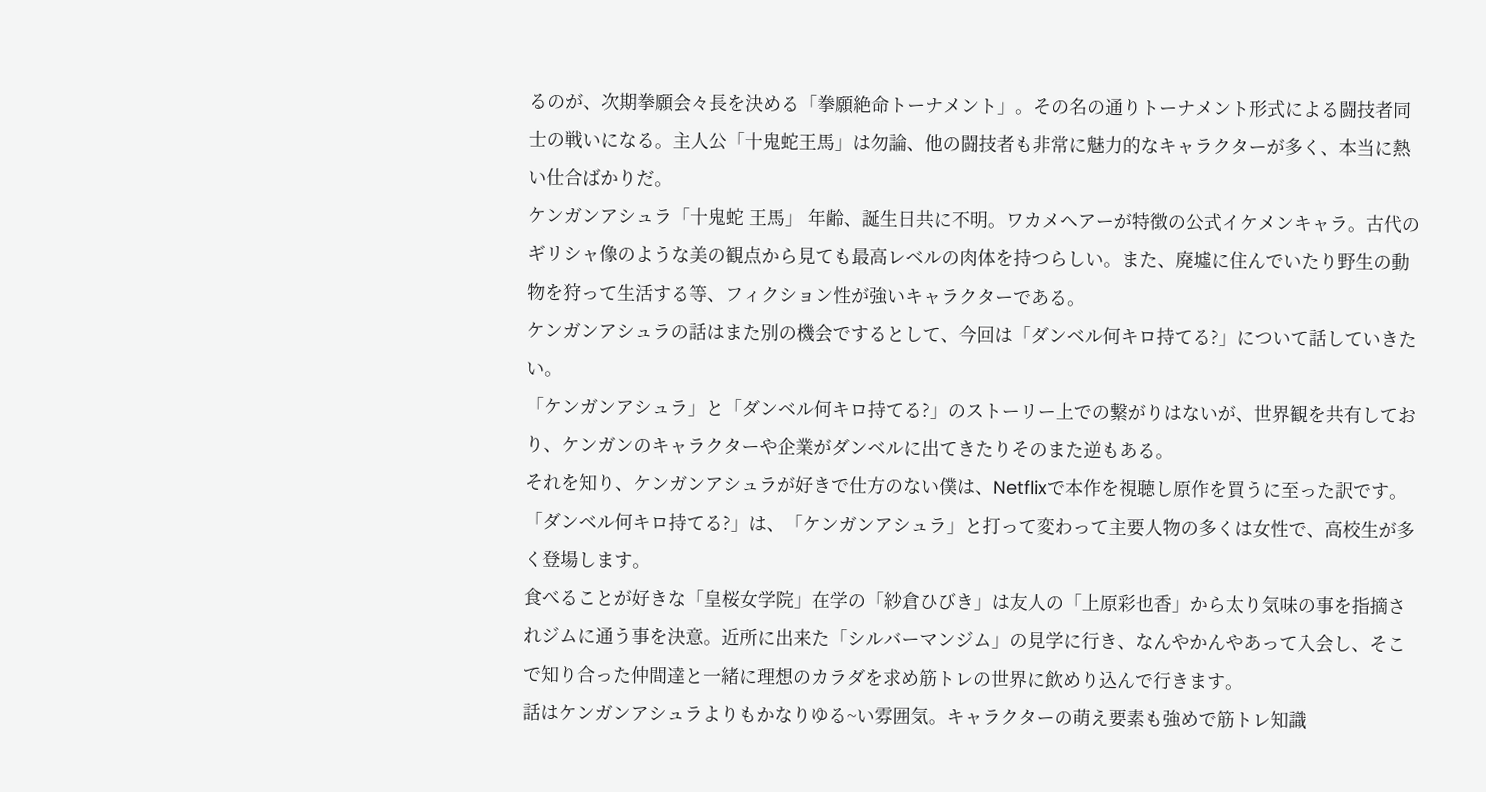るのが、次期拳願会々長を決める「拳願絶命トーナメント」。その名の通りトーナメント形式による闘技者同士の戦いになる。主人公「十鬼蛇王馬」は勿論、他の闘技者も非常に魅力的なキャラクターが多く、本当に熱い仕合ばかりだ。
ケンガンアシュラ「十鬼蛇 王馬」 年齢、誕生日共に不明。ワカメヘアーが特徴の公式イケメンキャラ。古代のギリシャ像のような美の観点から見ても最高レベルの肉体を持つらしい。また、廃墟に住んでいたり野生の動物を狩って生活する等、フィクション性が強いキャラクターである。
ケンガンアシュラの話はまた別の機会でするとして、今回は「ダンベル何キロ持てる?」について話していきたい。
「ケンガンアシュラ」と「ダンベル何キロ持てる?」のストーリー上での繋がりはないが、世界観を共有しており、ケンガンのキャラクターや企業がダンベルに出てきたりそのまた逆もある。
それを知り、ケンガンアシュラが好きで仕方のない僕は、Netflixで本作を視聴し原作を買うに至った訳です。
「ダンベル何キロ持てる?」は、「ケンガンアシュラ」と打って変わって主要人物の多くは女性で、高校生が多く登場します。
食べることが好きな「皇桜女学院」在学の「紗倉ひびき」は友人の「上原彩也香」から太り気味の事を指摘されジムに通う事を決意。近所に出来た「シルバーマンジム」の見学に行き、なんやかんやあって入会し、そこで知り合った仲間達と一緒に理想のカラダを求め筋トレの世界に飲めり込んで行きます。
話はケンガンアシュラよりもかなりゆる~い雰囲気。キャラクターの萌え要素も強めで筋トレ知識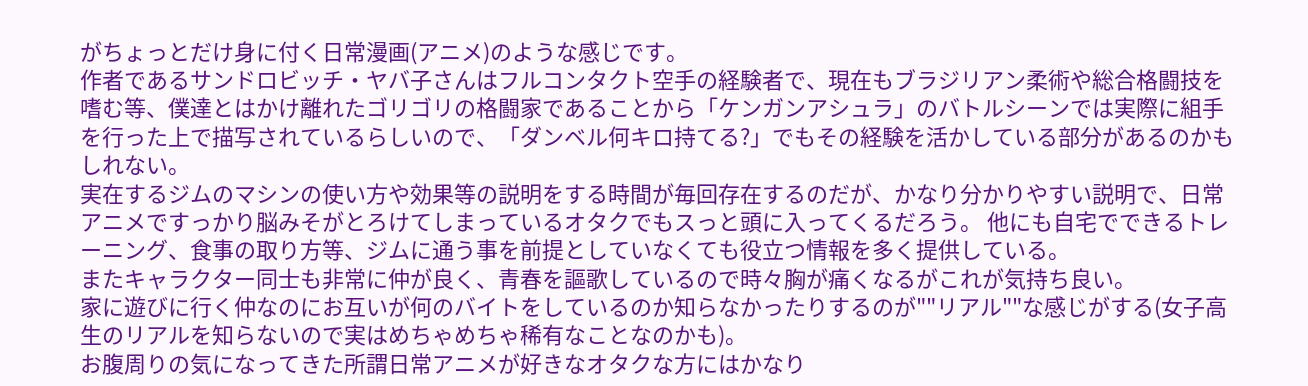がちょっとだけ身に付く日常漫画(アニメ)のような感じです。
作者であるサンドロビッチ・ヤバ子さんはフルコンタクト空手の経験者で、現在もブラジリアン柔術や総合格闘技を嗜む等、僕達とはかけ離れたゴリゴリの格闘家であることから「ケンガンアシュラ」のバトルシーンでは実際に組手を行った上で描写されているらしいので、「ダンベル何キロ持てる?」でもその経験を活かしている部分があるのかもしれない。
実在するジムのマシンの使い方や効果等の説明をする時間が毎回存在するのだが、かなり分かりやすい説明で、日常アニメですっかり脳みそがとろけてしまっているオタクでもスっと頭に入ってくるだろう。 他にも自宅でできるトレーニング、食事の取り方等、ジムに通う事を前提としていなくても役立つ情報を多く提供している。
またキャラクター同士も非常に仲が良く、青春を謳歌しているので時々胸が痛くなるがこれが気持ち良い。
家に遊びに行く仲なのにお互いが何のバイトをしているのか知らなかったりするのが""リアル""な感じがする(女子高生のリアルを知らないので実はめちゃめちゃ稀有なことなのかも)。
お腹周りの気になってきた所謂日常アニメが好きなオタクな方にはかなり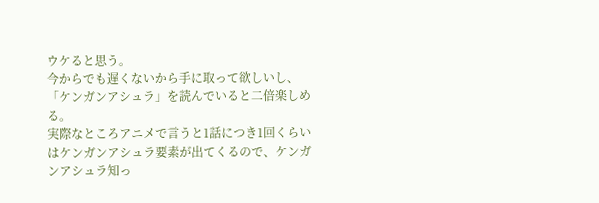ウケると思う。
今からでも遅くないから手に取って欲しいし、「ケンガンアシュラ」を読んでいると二倍楽しめる。
実際なところアニメで言うと1話につき1回くらいはケンガンアシュラ要素が出てくるので、ケンガンアシュラ知っ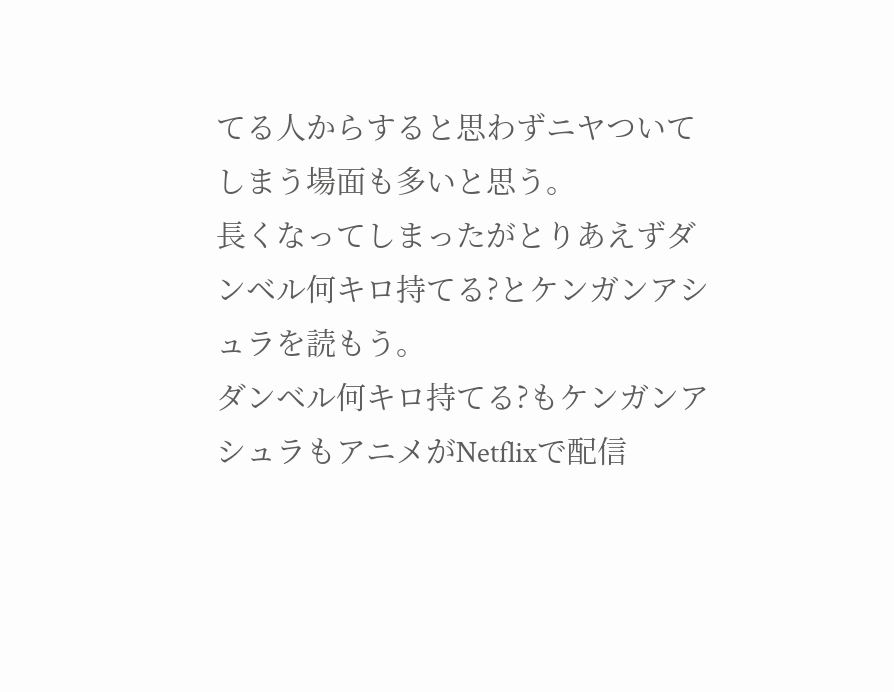てる人からすると思わずニヤついてしまう場面も多いと思う。
長くなってしまったがとりあえずダンベル何キロ持てる?とケンガンアシュラを読もう。
ダンベル何キロ持てる?もケンガンアシュラもアニメがNetflixで配信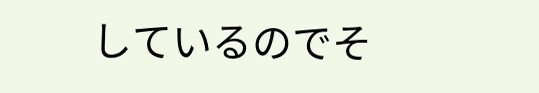しているのでそ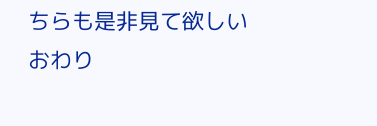ちらも是非見て欲しい
おわり